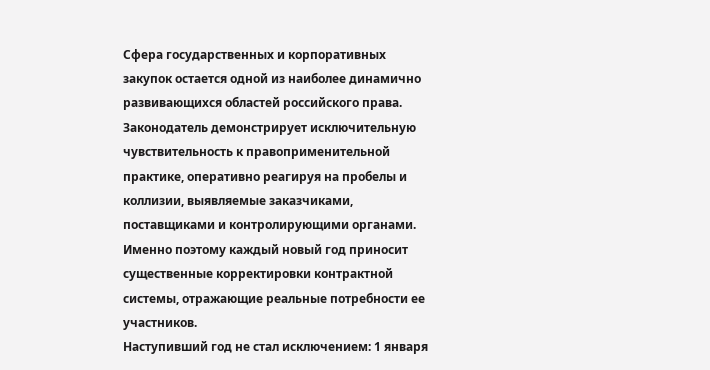Сфера государственных и корпоративных закупок остается одной из наиболее динамично развивающихся областей российского права. Законодатель демонстрирует исключительную чувствительность к правоприменительной практике, оперативно реагируя на пробелы и коллизии, выявляемые заказчиками, поставщиками и контролирующими органами. Именно поэтому каждый новый год приносит существенные корректировки контрактной системы, отражающие реальные потребности ее участников.
Наступивший год не стал исключением: 1 января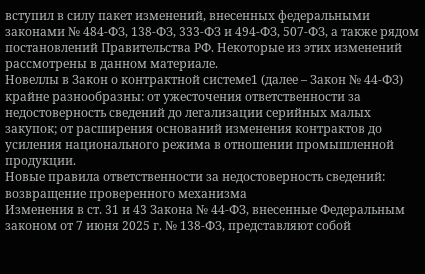вступил в силу пакет изменений, внесенных федеральными законами № 484-ФЗ, 138-ФЗ, 333-ФЗ и 494-ФЗ, 507-ФЗ, а также рядом постановлений Правительства РФ. Некоторые из этих изменений рассмотрены в данном материале.
Новеллы в Закон о контрактной системе1 (далее – Закон № 44-ФЗ) крайне разнообразны: от ужесточения ответственности за недостоверность сведений до легализации серийных малых закупок; от расширения оснований изменения контрактов до усиления национального режима в отношении промышленной продукции.
Новые правила ответственности за недостоверность сведений: возвращение проверенного механизма
Изменения в ст. 31 и 43 Закона № 44-ФЗ, внесенные Федеральным законом от 7 июня 2025 г. № 138-ФЗ, представляют собой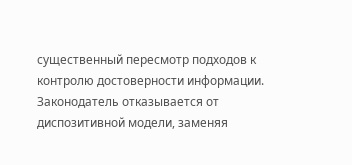существенный пересмотр подходов к контролю достоверности информации. Законодатель отказывается от диспозитивной модели, заменяя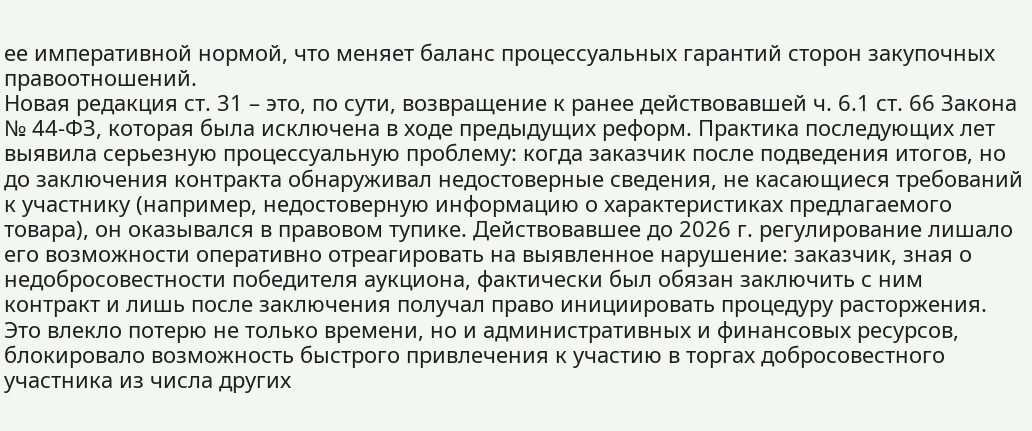ее императивной нормой, что меняет баланс процессуальных гарантий сторон закупочных правоотношений.
Новая редакция ст. 31 – это, по сути, возвращение к ранее действовавшей ч. 6.1 ст. 66 Закона № 44-ФЗ, которая была исключена в ходе предыдущих реформ. Практика последующих лет выявила серьезную процессуальную проблему: когда заказчик после подведения итогов, но до заключения контракта обнаруживал недостоверные сведения, не касающиеся требований к участнику (например, недостоверную информацию о характеристиках предлагаемого товара), он оказывался в правовом тупике. Действовавшее до 2026 г. регулирование лишало его возможности оперативно отреагировать на выявленное нарушение: заказчик, зная о недобросовестности победителя аукциона, фактически был обязан заключить с ним контракт и лишь после заключения получал право инициировать процедуру расторжения. Это влекло потерю не только времени, но и административных и финансовых ресурсов, блокировало возможность быстрого привлечения к участию в торгах добросовестного участника из числа других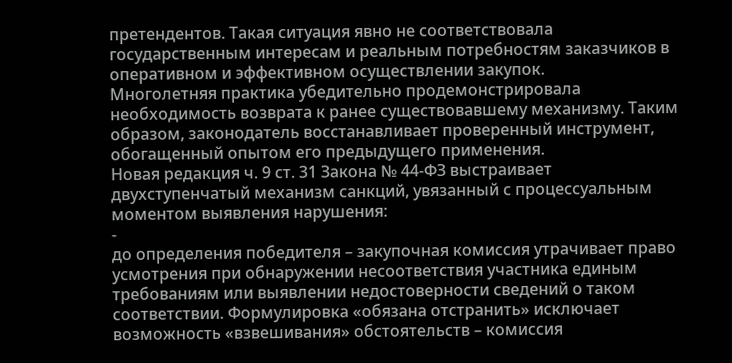претендентов. Такая ситуация явно не соответствовала государственным интересам и реальным потребностям заказчиков в оперативном и эффективном осуществлении закупок.
Многолетняя практика убедительно продемонстрировала необходимость возврата к ранее существовавшему механизму. Таким образом, законодатель восстанавливает проверенный инструмент, обогащенный опытом его предыдущего применения.
Новая редакция ч. 9 ст. 31 Закона № 44-ФЗ выстраивает двухступенчатый механизм санкций, увязанный с процессуальным моментом выявления нарушения:
-
до определения победителя – закупочная комиссия утрачивает право усмотрения при обнаружении несоответствия участника единым требованиям или выявлении недостоверности сведений о таком соответствии. Формулировка «обязана отстранить» исключает возможность «взвешивания» обстоятельств – комиссия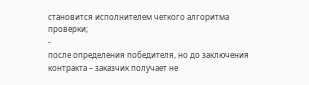становится исполнителем четкого алгоритма проверки;
-
после определения победителя, но до заключения контракта – заказчик получает не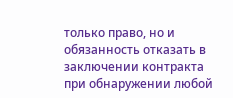только право, но и обязанность отказать в заключении контракта при обнаружении любой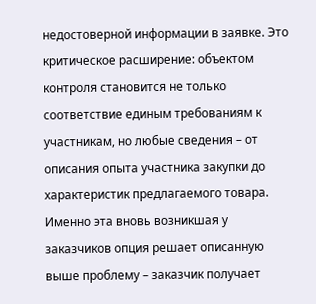недостоверной информации в заявке. Это критическое расширение: объектом контроля становится не только соответствие единым требованиям к участникам, но любые сведения – от описания опыта участника закупки до характеристик предлагаемого товара.
Именно эта вновь возникшая у заказчиков опция решает описанную выше проблему – заказчик получает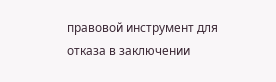правовой инструмент для отказа в заключении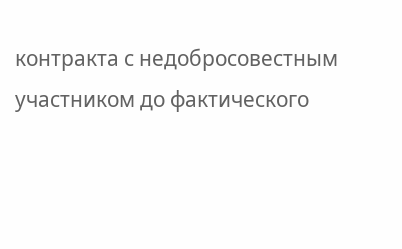контракта с недобросовестным участником до фактического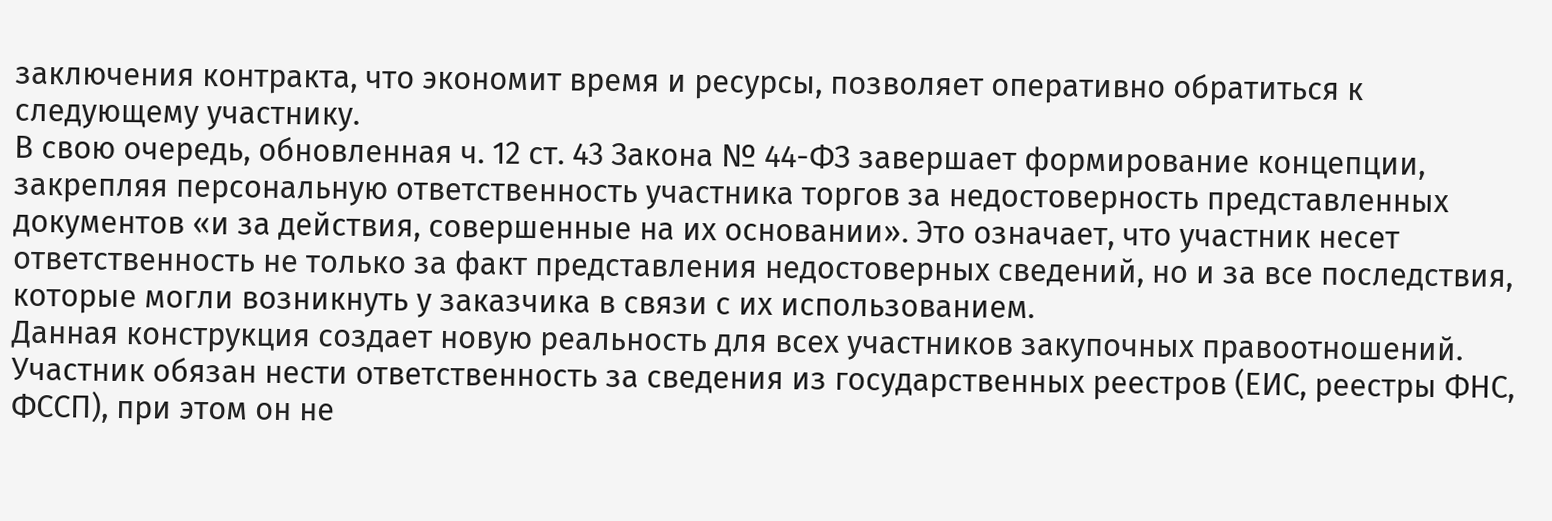заключения контракта, что экономит время и ресурсы, позволяет оперативно обратиться к следующему участнику.
В свою очередь, обновленная ч. 12 ст. 43 Закона № 44-ФЗ завершает формирование концепции, закрепляя персональную ответственность участника торгов за недостоверность представленных документов «и за действия, совершенные на их основании». Это означает, что участник несет ответственность не только за факт представления недостоверных сведений, но и за все последствия, которые могли возникнуть у заказчика в связи с их использованием.
Данная конструкция создает новую реальность для всех участников закупочных правоотношений. Участник обязан нести ответственность за сведения из государственных реестров (ЕИС, реестры ФНС, ФССП), при этом он не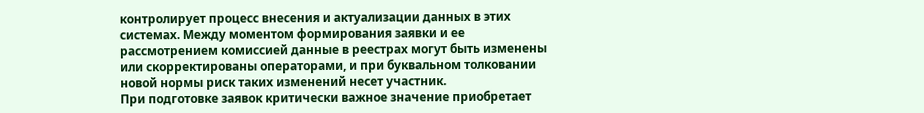контролирует процесс внесения и актуализации данных в этих системах. Между моментом формирования заявки и ее рассмотрением комиссией данные в реестрах могут быть изменены или скорректированы операторами, и при буквальном толковании новой нормы риск таких изменений несет участник.
При подготовке заявок критически важное значение приобретает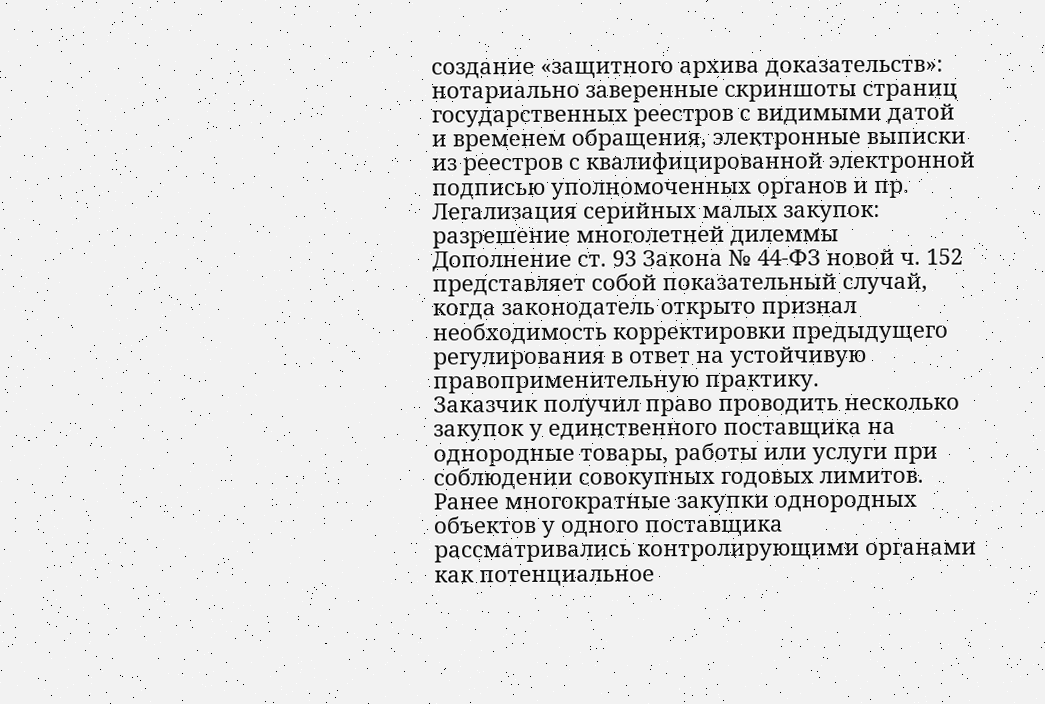создание «защитного архива доказательств»: нотариально заверенные скриншоты страниц государственных реестров с видимыми датой и временем обращения, электронные выписки из реестров с квалифицированной электронной подписью уполномоченных органов и пр.
Легализация серийных малых закупок: разрешение многолетней дилеммы
Дополнение ст. 93 Закона № 44-ФЗ новой ч. 152 представляет собой показательный случай, когда законодатель открыто признал необходимость корректировки предыдущего регулирования в ответ на устойчивую правоприменительную практику.
Заказчик получил право проводить несколько закупок у единственного поставщика на однородные товары, работы или услуги при соблюдении совокупных годовых лимитов.
Ранее многократные закупки однородных объектов у одного поставщика рассматривались контролирующими органами как потенциальное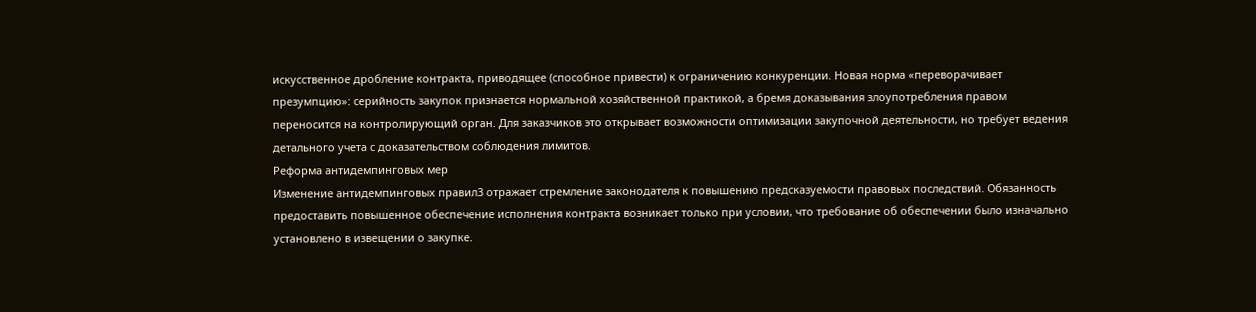искусственное дробление контракта, приводящее (способное привести) к ограничению конкуренции. Новая норма «переворачивает презумпцию»: серийность закупок признается нормальной хозяйственной практикой, а бремя доказывания злоупотребления правом переносится на контролирующий орган. Для заказчиков это открывает возможности оптимизации закупочной деятельности, но требует ведения детального учета с доказательством соблюдения лимитов.
Реформа антидемпинговых мер
Изменение антидемпинговых правил3 отражает стремление законодателя к повышению предсказуемости правовых последствий. Обязанность предоставить повышенное обеспечение исполнения контракта возникает только при условии, что требование об обеспечении было изначально установлено в извещении о закупке.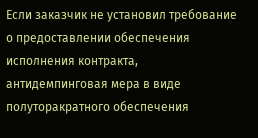Если заказчик не установил требование о предоставлении обеспечения исполнения контракта, антидемпинговая мера в виде полуторакратного обеспечения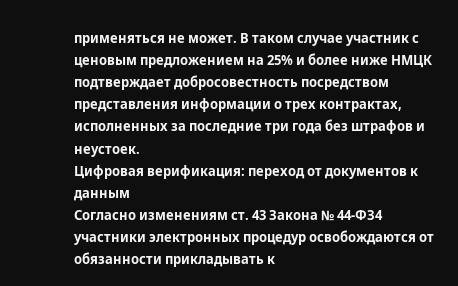применяться не может. В таком случае участник с ценовым предложением на 25% и более ниже НМЦК подтверждает добросовестность посредством представления информации о трех контрактах, исполненных за последние три года без штрафов и неустоек.
Цифровая верификация: переход от документов к данным
Согласно изменениям ст. 43 Закона № 44-ФЗ4 участники электронных процедур освобождаются от обязанности прикладывать к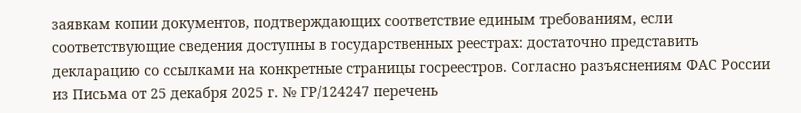заявкам копии документов, подтверждающих соответствие единым требованиям, если соответствующие сведения доступны в государственных реестрах: достаточно представить декларацию со ссылками на конкретные страницы госреестров. Согласно разъяснениям ФАС России из Письма от 25 декабря 2025 г. № ГР/124247 перечень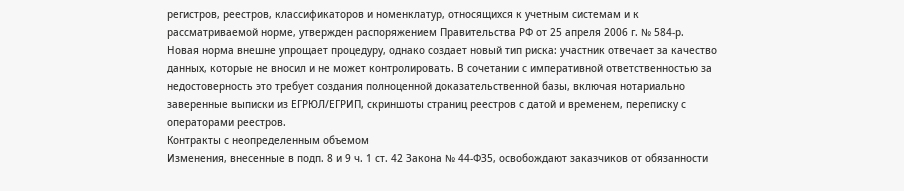регистров, реестров, классификаторов и номенклатур, относящихся к учетным системам и к рассматриваемой норме, утвержден распоряжением Правительства РФ от 25 апреля 2006 г. № 584-р.
Новая норма внешне упрощает процедуру, однако создает новый тип риска: участник отвечает за качество данных, которые не вносил и не может контролировать. В сочетании с императивной ответственностью за недостоверность это требует создания полноценной доказательственной базы, включая нотариально заверенные выписки из ЕГРЮЛ/ЕГРИП, скриншоты страниц реестров с датой и временем, переписку с операторами реестров.
Контракты с неопределенным объемом
Изменения, внесенные в подп. 8 и 9 ч. 1 ст. 42 Закона № 44-ФЗ5, освобождают заказчиков от обязанности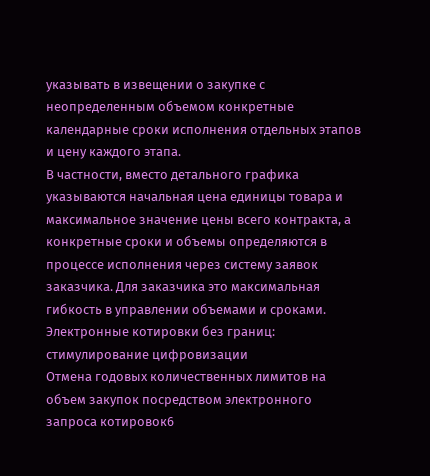указывать в извещении о закупке с неопределенным объемом конкретные календарные сроки исполнения отдельных этапов и цену каждого этапа.
В частности, вместо детального графика указываются начальная цена единицы товара и максимальное значение цены всего контракта, а конкретные сроки и объемы определяются в процессе исполнения через систему заявок заказчика. Для заказчика это максимальная гибкость в управлении объемами и сроками.
Электронные котировки без границ: стимулирование цифровизации
Отмена годовых количественных лимитов на объем закупок посредством электронного запроса котировок6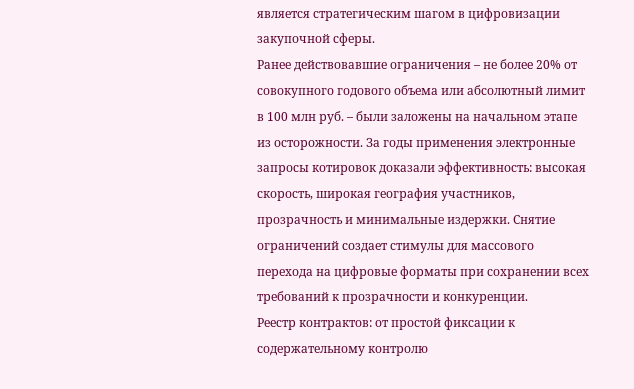является стратегическим шагом в цифровизации закупочной сферы.
Ранее действовавшие ограничения – не более 20% от совокупного годового объема или абсолютный лимит в 100 млн руб. – были заложены на начальном этапе из осторожности. За годы применения электронные запросы котировок доказали эффективность: высокая скорость, широкая география участников, прозрачность и минимальные издержки. Снятие ограничений создает стимулы для массового перехода на цифровые форматы при сохранении всех требований к прозрачности и конкуренции.
Реестр контрактов: от простой фиксации к содержательному контролю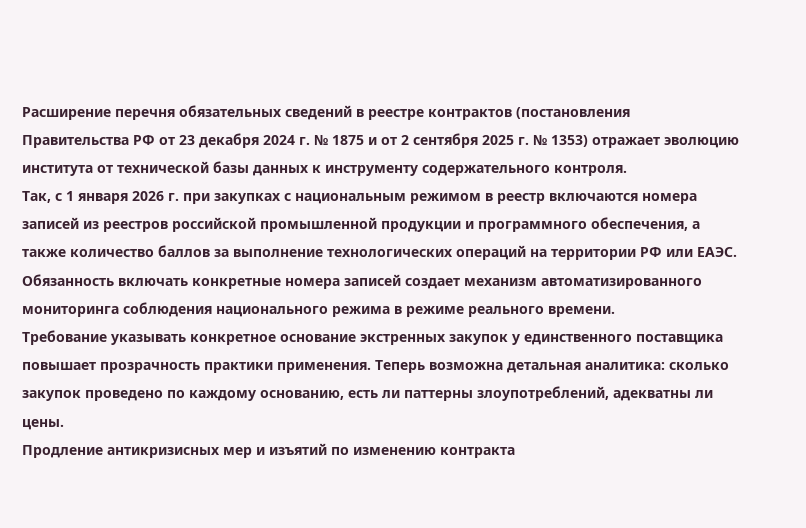Расширение перечня обязательных сведений в реестре контрактов (постановления Правительства РФ от 23 декабря 2024 г. № 1875 и от 2 сентября 2025 г. № 1353) отражает эволюцию института от технической базы данных к инструменту содержательного контроля.
Так, с 1 января 2026 г. при закупках с национальным режимом в реестр включаются номера записей из реестров российской промышленной продукции и программного обеспечения, а также количество баллов за выполнение технологических операций на территории РФ или ЕАЭС. Обязанность включать конкретные номера записей создает механизм автоматизированного мониторинга соблюдения национального режима в режиме реального времени.
Требование указывать конкретное основание экстренных закупок у единственного поставщика повышает прозрачность практики применения. Теперь возможна детальная аналитика: сколько закупок проведено по каждому основанию, есть ли паттерны злоупотреблений, адекватны ли цены.
Продление антикризисных мер и изъятий по изменению контракта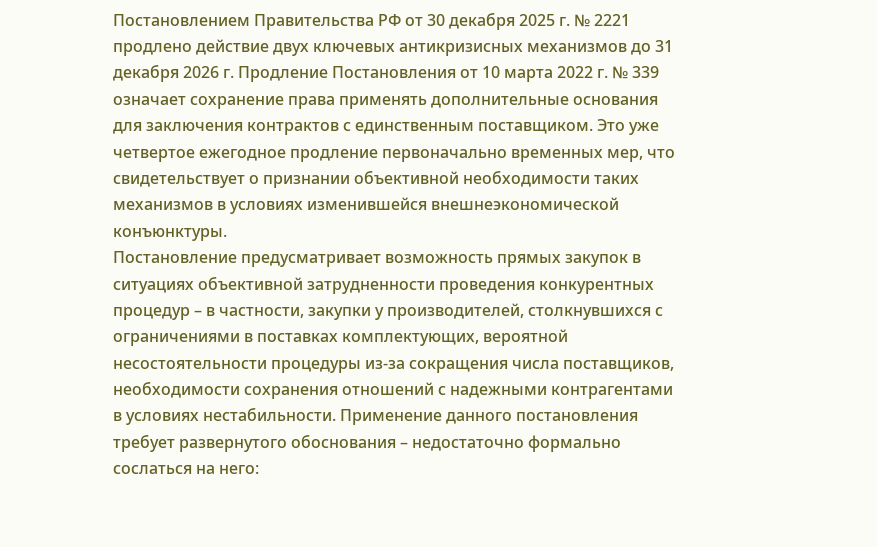Постановлением Правительства РФ от 30 декабря 2025 г. № 2221 продлено действие двух ключевых антикризисных механизмов до 31 декабря 2026 г. Продление Постановления от 10 марта 2022 г. № 339 означает сохранение права применять дополнительные основания для заключения контрактов с единственным поставщиком. Это уже четвертое ежегодное продление первоначально временных мер, что свидетельствует о признании объективной необходимости таких механизмов в условиях изменившейся внешнеэкономической конъюнктуры.
Постановление предусматривает возможность прямых закупок в ситуациях объективной затрудненности проведения конкурентных процедур – в частности, закупки у производителей, столкнувшихся с ограничениями в поставках комплектующих, вероятной несостоятельности процедуры из-за сокращения числа поставщиков, необходимости сохранения отношений с надежными контрагентами в условиях нестабильности. Применение данного постановления требует развернутого обоснования – недостаточно формально сослаться на него: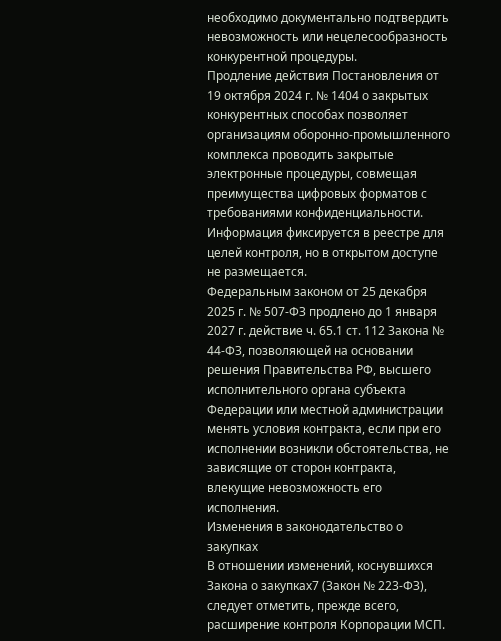необходимо документально подтвердить невозможность или нецелесообразность конкурентной процедуры.
Продление действия Постановления от 19 октября 2024 г. № 1404 о закрытых конкурентных способах позволяет организациям оборонно-промышленного комплекса проводить закрытые электронные процедуры, совмещая преимущества цифровых форматов с требованиями конфиденциальности. Информация фиксируется в реестре для целей контроля, но в открытом доступе не размещается.
Федеральным законом от 25 декабря 2025 г. № 507-ФЗ продлено до 1 января 2027 г. действие ч. 65.1 ст. 112 Закона № 44-ФЗ, позволяющей на основании решения Правительства РФ, высшего исполнительного органа субъекта Федерации или местной администрации менять условия контракта, если при его исполнении возникли обстоятельства, не зависящие от сторон контракта, влекущие невозможность его исполнения.
Изменения в законодательство о закупках
В отношении изменений, коснувшихся Закона о закупках7 (Закон № 223-ФЗ), следует отметить, прежде всего, расширение контроля Корпорации МСП.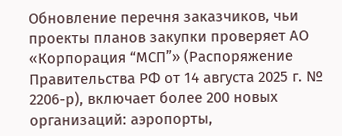Обновление перечня заказчиков, чьи проекты планов закупки проверяет АО «Корпорация “МСП”» (Распоряжение Правительства РФ от 14 августа 2025 г. № 2206-р), включает более 200 новых организаций: аэропорты,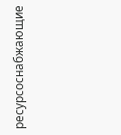ресурсоснабжающие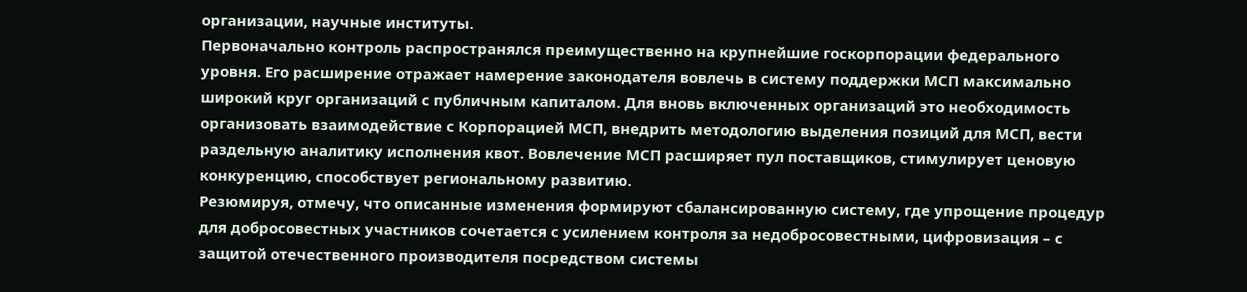организации, научные институты.
Первоначально контроль распространялся преимущественно на крупнейшие госкорпорации федерального уровня. Его расширение отражает намерение законодателя вовлечь в систему поддержки МСП максимально широкий круг организаций с публичным капиталом. Для вновь включенных организаций это необходимость организовать взаимодействие с Корпорацией МСП, внедрить методологию выделения позиций для МСП, вести раздельную аналитику исполнения квот. Вовлечение МСП расширяет пул поставщиков, стимулирует ценовую конкуренцию, способствует региональному развитию.
Резюмируя, отмечу, что описанные изменения формируют сбалансированную систему, где упрощение процедур для добросовестных участников сочетается с усилением контроля за недобросовестными, цифровизация – с защитой отечественного производителя посредством системы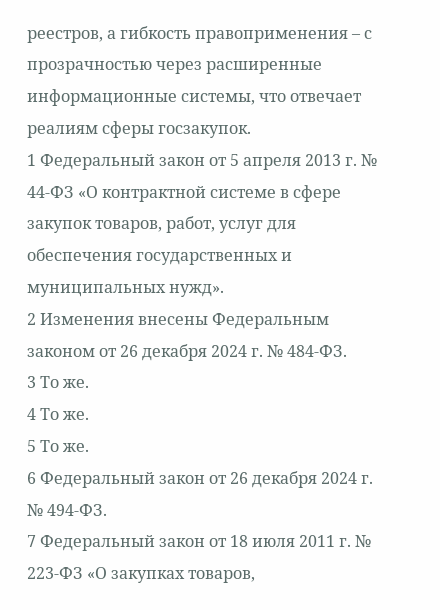реестров, а гибкость правоприменения – с прозрачностью через расширенные информационные системы, что отвечает реалиям сферы госзакупок.
1 Федеральный закон от 5 апреля 2013 г. № 44-ФЗ «О контрактной системе в сфере закупок товаров, работ, услуг для обеспечения государственных и муниципальных нужд».
2 Изменения внесены Федеральным законом от 26 декабря 2024 г. № 484-ФЗ.
3 То же.
4 То же.
5 То же.
6 Федеральный закон от 26 декабря 2024 г. № 494-ФЗ.
7 Федеральный закон от 18 июля 2011 г. № 223-ФЗ «О закупках товаров,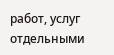работ, услуг отдельными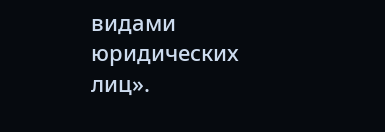видами юридических лиц».